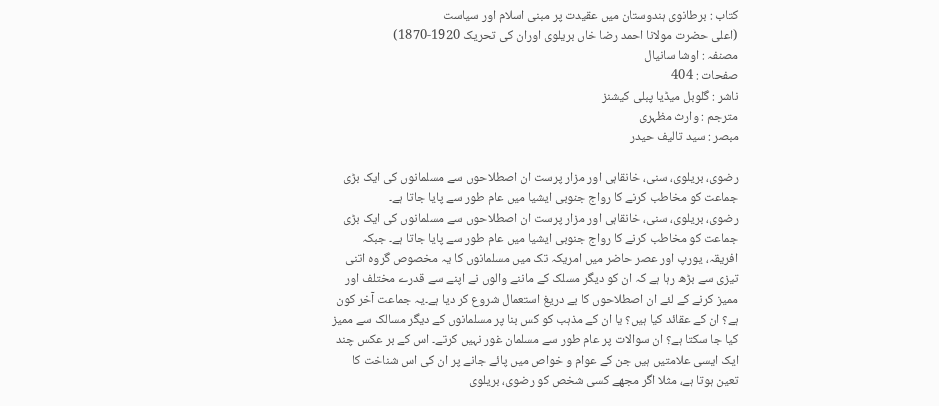کتاب : برطانوی ہندوستان میں عقیدت پر مبنی اسلام اور سیاست
(اعلی حضرت مولانا احمد رضا خاں بریلوی اوران کی تحریک 1920-1870)
مصنفہ : اوشا سانیال
صفحات : 404
ناشر : گلوبل میڈیا پبلی کیشنز
مترجم : وارث مظہری
مبصر : سید تالیف حیدر

رضوی، بریلوی، سنی، خانقاہی اور مزار پرست ان اصطلاحوں سے مسلمانوں کی ایک بڑی جماعت کو مخاطب کرنے کا رواج جنوبی ایشیا میں عام طور سے پایا جاتا ہے۔
رضوی، بریلوی، سنی، خانقاہی اور مزار پرست ان اصطلاحوں سے مسلمانوں کی ایک بڑی جماعت کو مخاطب کرنے کا رواج جنوبی ایشیا میں عام طور سے پایا جاتا ہے۔ جبکہ افریقہ، یورپ اور عصر حاضر میں امریکہ تک میں مسلمانوں کا یہ مخصوص گروہ اتنی تیزی سے بڑھ رہا ہے کہ ان کو دیگر مسلک کے ماننے والوں نے اپنے سے قدرے مختلف اور ممیز کرنے کے لئے ان اصطلاحوں کا بے دریغ استعمال شروع کر دیا ہے۔یہ جماعت آخر کون ہے؟ ان کے عقائد کیا ہیں؟ یا ان کے مذہب کو کس بنا پر مسلمانوں کے دیگر مسالک سے ممیز کیا جا سکتا ہے؟ ان سوالات پر عام طور سے مسلمان غور نہیں کرتے۔ اس کے بر عکس چند ایک ایسی علامتیں ہیں جن کے عوام و خواص میں پائے جانے پر ان کی اس شناخت کا تعین ہوتا ہے، مثلا اگر مجھے کسی شخص کو رضوی، بریلوی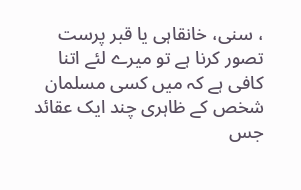، سنی، خانقاہی یا قبر پرست تصور کرنا ہے تو میرے لئے اتنا کافی ہے کہ میں کسی مسلمان شخص کے ظاہری چند ایک عقائد جس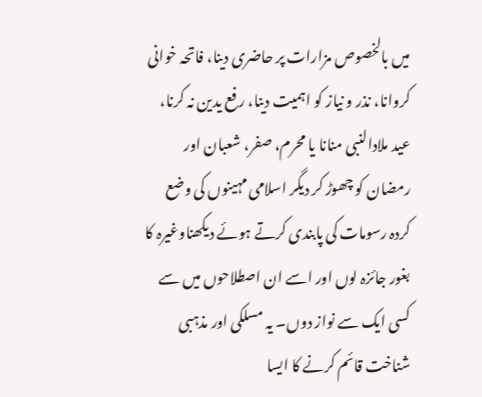میں بالخصوص مزارات پر حاضری دینا، فاتحہ خوانی کروانا، نذر و نیاز کو اہمیت دینا، رفع یدین نہ کرنا، عید ملادالنبی منانا یا محرم، صفر، شعبان اور رمضان کو چھوڑ کر دیگر اسلامی مہینوں کی وضع کردہ رسومات کی پابندی کرتے ہوئے دیکھناوغیرہ کا بغور جائزہ لوں اور اسے ان اصطلاحوں میں سے کسی ایک سے نواز دوں۔ یہ مسلکی اور مذہبی شناخت قائم کرنے کا ایسا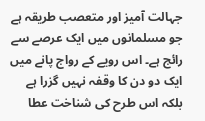جہالت آمیز اور متعصب طریقہ ہے جو مسلمانوں میں ایک عرصے سے رائج ہے۔ اس رویے کے رواج پانے میں ایک دو دن کا وقفہ نہیں گزرا ہے بلکہ اس طرح کی شناخت عطا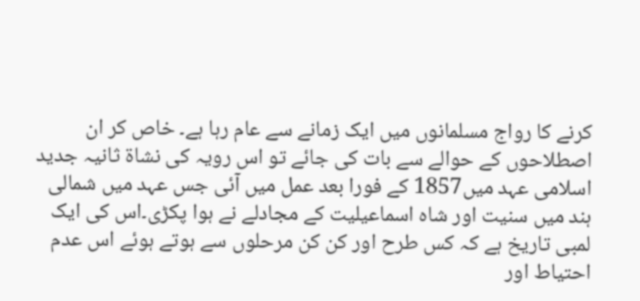کرنے کا رواج مسلمانوں میں ایک زمانے سے عام رہا ہے۔ خاص کر ان اصطلاحوں کے حوالے سے بات کی جائے تو اس رویہ کی نشاۃ ثانیہ جدید اسلامی عہد میں1857 کے فورا بعد عمل میں آئی جس عہد میں شمالی ہند میں سنیت اور شاہ اسماعیلیت کے مجادلے نے ہوا پکڑی۔اس کی ایک لمبی تاریخ ہے کہ کس طرح اور کن کن مرحلوں سے ہوتے ہوئے اس عدم احتیاط اور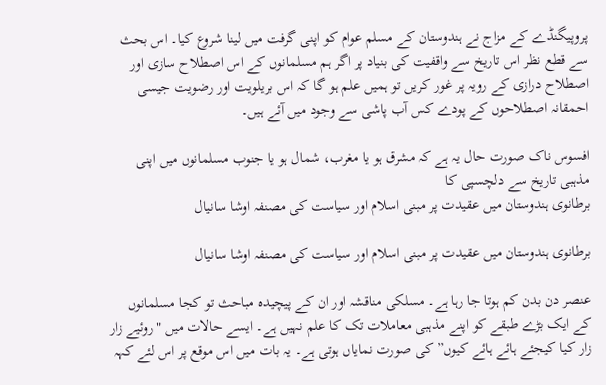پروپیگنڈے کے مزاج نے ہندوستان کے مسلم عوام کو اپنی گرفت میں لینا شروع کیا۔ اس بحث سے قطع نظر اس تاریخ سے واقفیت کی بنیاد پر اگر ہم مسلمانوں کے اس اصطلاح سازی اور اصطلاح درازی کے رویہ پر غور کریں تو ہمیں علم ہو گا کہ اس بریلویت اور رضویت جیسی احمقانہ اصطلاحوں کے پودے کس آب پاشی سے وجود میں آئے ہیں۔

افسوس ناک صورت حال یہ ہے کہ مشرق ہو یا مغرب، شمال ہو یا جنوب مسلمانوں میں اپنی مذہبی تاریخ سے دلچسپی کا
برطانوی ہندوستان میں عقیدت پر مبنی اسلام اور سیاست کی مصنفہ اوشا سانیال

برطانوی ہندوستان میں عقیدت پر مبنی اسلام اور سیاست کی مصنفہ اوشا سانیال

عنصر دن بدن کم ہوتا جا رہا ہے۔ مسلکی مناقشہ اور ان کے پیچیدہ مباحث تو کجا مسلمانوں کے ایک بڑے طبقے کو اپنے مذہبی معاملات تک کا علم نہیں ہے۔ ایسے حالات میں "روئیے زار زار کیا کیجئے ہائے ہائے کیوں” کی صورت نمایاں ہوتی ہے۔ یہ بات میں اس موقع پر اس لئے کہہ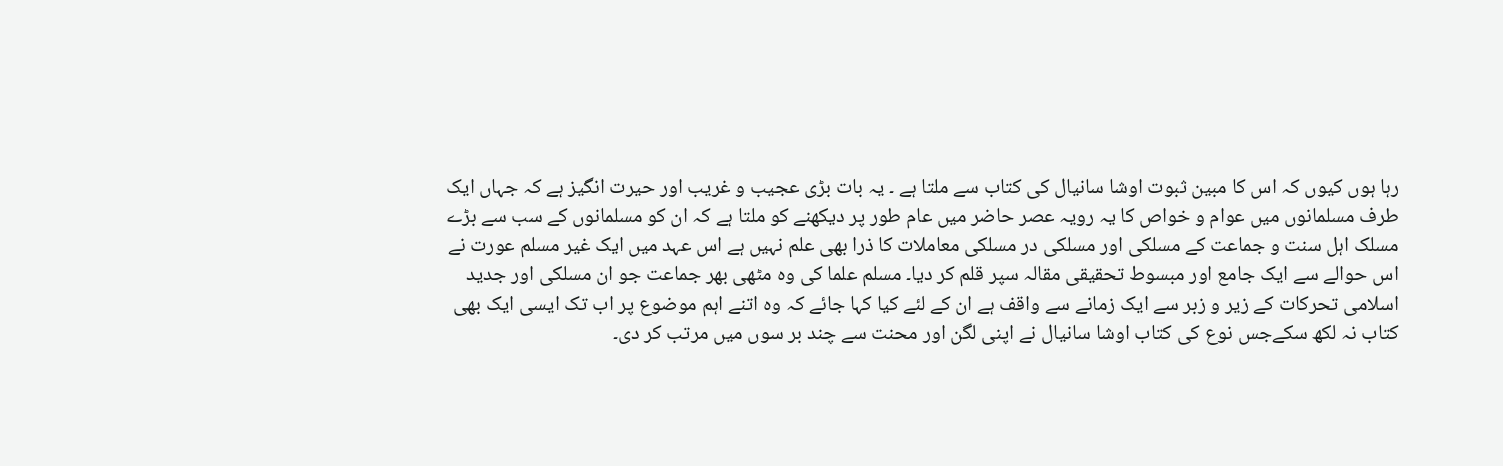رہا ہوں کیوں کہ اس کا مبین ثبوت اوشا سانیال کی کتاب سے ملتا ہے ۔ یہ بات بڑی عجیب و غریب اور حیرت انگیز ہے کہ جہاں ایک طرف مسلمانوں میں عوام و خواص کا یہ رویہ عصر حاضر میں عام طور پر دیکھنے کو ملتا ہے کہ ان کو مسلمانوں کے سب سے بڑے مسلک اہل سنت و جماعت کے مسلکی اور مسلکی در مسلکی معاملات کا ذرا بھی علم نہیں ہے اس عہد میں ایک غیر مسلم عورت نے اس حوالے سے ایک جامع اور مبسوط تحقیقی مقالہ سپر قلم کر دیا۔ مسلم علما کی وہ مٹھی بھر جماعت جو ان مسلکی اور جدید اسلامی تحرکات کے زیر و زبر سے ایک زمانے سے واقف ہے ان کے لئے کیا کہا جائے کہ وہ اتنے اہم موضوع پر اب تک ایسی ایک بھی کتاب نہ لکھ سکےجس نوع کی کتاب اوشا سانیال نے اپنی لگن اور محنت سے چند بر سوں میں مرتب کر دی۔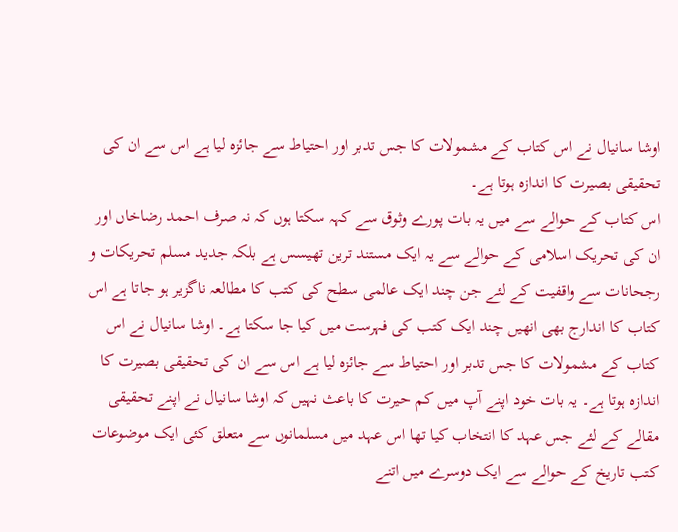اوشا سانیال نے اس کتاب کے مشمولات کا جس تدبر اور احتیاط سے جائزہ لیا ہے اس سے ان کی تحقیقی بصیرت کا اندازہ ہوتا ہے۔
اس کتاب کے حوالے سے میں یہ بات پورے وثوق سے کہہ سکتا ہوں کہ نہ صرف احمد رضاخاں اور ان کی تحریک اسلامی کے حوالے سے یہ ایک مستند ترین تھیسس ہے بلکہ جدید مسلم تحریکات و رجحانات سے واقفیت کے لئے جن چند ایک عالمی سطح کی کتب کا مطالعہ ناگزیر ہو جاتا ہے اس کتاب کا اندارج بھی انھیں چند ایک کتب کی فہرست میں کیا جا سکتا ہے۔ اوشا سانیال نے اس کتاب کے مشمولات کا جس تدبر اور احتیاط سے جائزہ لیا ہے اس سے ان کی تحقیقی بصیرت کا اندازہ ہوتا ہے۔ یہ بات خود اپنے آپ میں کم حیرت کا باعث نہیں کہ اوشا سانیال نے اپنے تحقیقی مقالے کے لئے جس عہد کا انتخاب کیا تھا اس عہد میں مسلمانوں سے متعلق کئی ایک موضوعات کتب تاریخ کے حوالے سے ایک دوسرے میں اتنے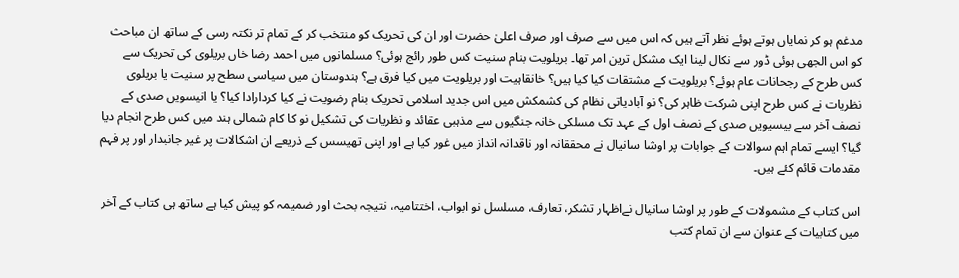مدغم ہو کر نمایاں ہوتے ہوئے نظر آتے ہیں کہ اس میں سے صرف اور صرف اعلیٰ حضرت اور ان کی تحریک کو منتخب کر کے تمام تر نکتہ رسی کے ساتھ ان مباحث کو اس الجھی ہوئی ڈور سے نکال لینا ایک مشکل ترین امر تھا۔ بریلویت بنام سنیت کس طور رائج ہوئی؟ مسلمانوں میں احمد رضا خاں بریلوی کی تحریک سے کس طرح کے رجحانات عام ہوئے؟ بریلویت کے مشتقات کیا کیا ہیں؟ خانقاہیت اور بریلویت میں کیا فرق ہے؟ ہندوستان میں سیاسی سطح پر سنیت یا بریلوی نظریات نے کس طرح اپنی شرکت ظاہر کی؟ نو آبادیاتی نظام کی کشمکش میں اس جدید اسلامی تحریک بنام رضویت نے کیا کردارادا کیا؟ یا انیسویں صدی کے نصف آخر سے بیسیویں صدی کے نصف اول کے عہد تک مسلکی خانہ جنگیوں سے مذہبی عقائد و نظریات کی تشکیل نو کا کام شمالی ہند میں کس طرح انجام دیا گیا؟ ایسے تمام اہم سوالات کے جوابات پر اوشا سانیال نے محققانہ اور ناقدانہ انداز میں غور کیا ہے اور اپنی تھیسس کے ذریعے ان اشکالات پر غیر جانبدار اور پر فہم مقدمات قائم کئے ہیں۔

اس کتاب کے مشمولات کے طور پر اوشا سانیال نےاظہار تشکر، تعارف، مسلسل نو ابواب، اختتامیہ، نتیجہ بحث اور ضمیمہ کو پیش کیا ہے ساتھ ہی کتاب کے آخر میں کتابیات کے عنوان سے ان تمام کتب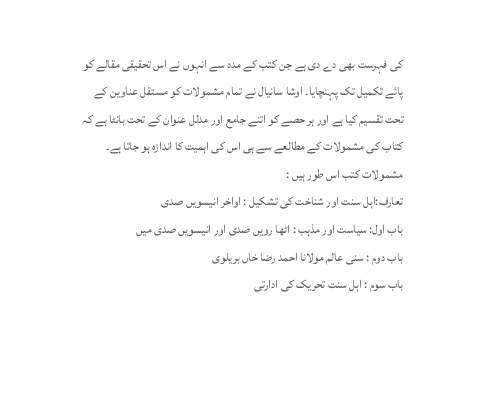کی فہرست بھی دے دی ہے جن کتب کے مدد سے انہوں نے اس تحقیقی مقالے کو پائے تکمیل تک پہنچایا۔ اوشا سانیال نے تمام مشمولات کو مستقل عناوین کے تحت تقسیم کیا ہے اور ہر حصے کو اتنے جامع اور مدلل عنوان کے تحت بانٹا ہے کہ کتاب کی مشمولات کے مطالعے سے ہی اس کی اہمیت کا اندازہ ہو جاتا ہے۔ مشمولات کتب اس طور ہیں :
تعارف:اہل سنت اور شناخت کی تشکیل : اواخر انیسویں صدی
باب اول: سیاست اور مذہب : اٹھا رویں صدی اور انیسویں صدی میں
باب دوم : سنی عالم مولانا احمد رضا خاں بریلوی
باب سوم : اہل سنت تحریک کی ادارتی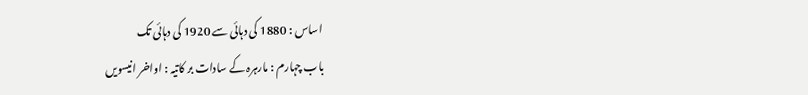اساس : 1880 کی دہائی سے 1920 کی دہائی تک
باب چہارم : مارہرہ کے سادات بر کاتیہ : اواخر انیسویں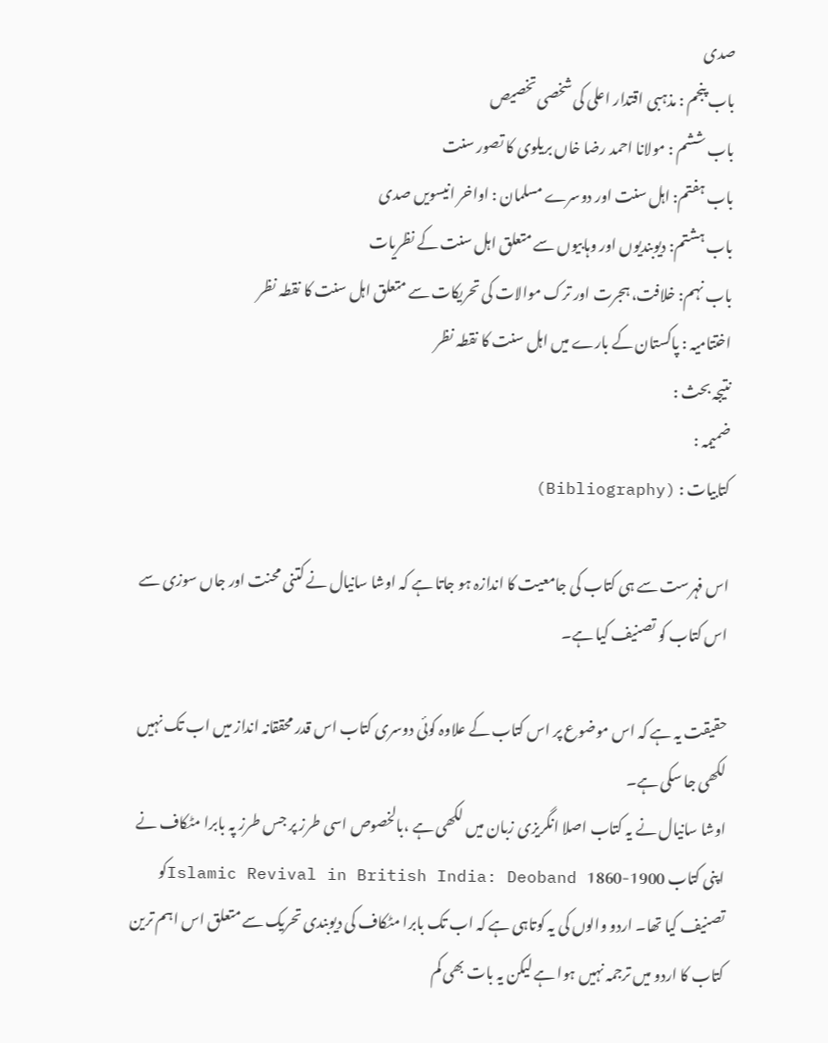صدی
باب پنجم : مذہبی اقتدار اعلی کی شخصی تخصیص
باب ششم : مولانا احمد رضا خاں بریلوی کا تصور سنت
باب ہفتم: اہل سنت اور دوسرے مسلمان : اواخر انیسویں صدی
باب ہشتم: دیوبندیوں اور وہابیوں سے متعلق اہل سنت کے نظریات
باب نہم: خلافت، ہجرت اور ترک موالات کی تحریکات سے متعلق اہل سنت کا نقطہ نظر
اختتامیہ : پاکستان کے بارے میں اہل سنت کا نقطہ نظر
نتیجہ بحث :
ضمیمہ :
کتابیات : (Bibliography)

اس فہرست سے ہی کتاب کی جامعیت کا اندازہ ہو جاتا ہے کہ اوشا سانیال نے کتنی محنت اور جاں سوزی سے اس کتاب کو تصنیف کیا ہے۔

حقیقت یہ ہے کہ اس موضوع پر اس کتاب کے علاوہ کوئی دوسری کتاب اس قدر محققانہ انداز میں اب تک نہیں لکھی جا سکی ہے۔
اوشا سانیال نے یہ کتاب اصلا انگریزی زبان میں لکھی ہے ،بالخصوص اسی طرز پر جس طرز پہ بابرا مٹکاف نے اپنی کتاب Islamic Revival in British India: Deoband 1860-1900کو تصنیف کیا تھا۔ اردو والوں کی یہ کوتاہی ہے کہ اب تک بابرا مٹکاف کی دیوبندی تحریک سے متعلق اس اہم ترین کتاب کا اردو میں ترجمہ نہیں ہوا ہے لیکن یہ بات بھی کم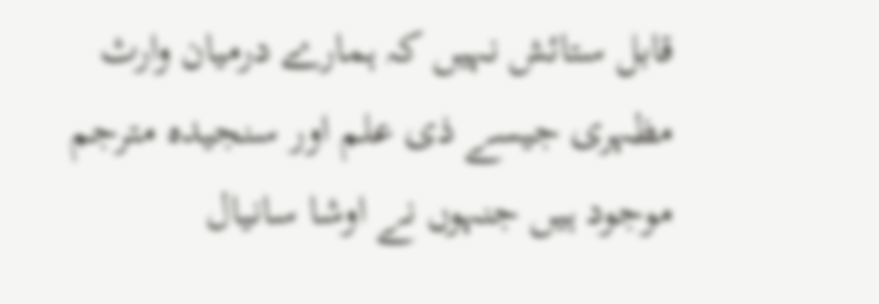قابل ستائش نہیں کہ ہمارے درمیان وارث مظہری جیسے ذی علم اور سنجیدہ مترجم موجود ہیں جنہوں نے اوشا سانیال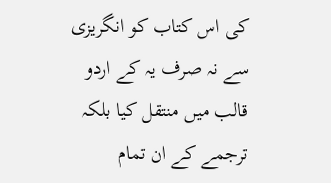کی اس کتاب کو انگریزی سے نہ صرف یہ کے اردو قالب میں منتقل کیا بلکہ ترجمے کے ان تمام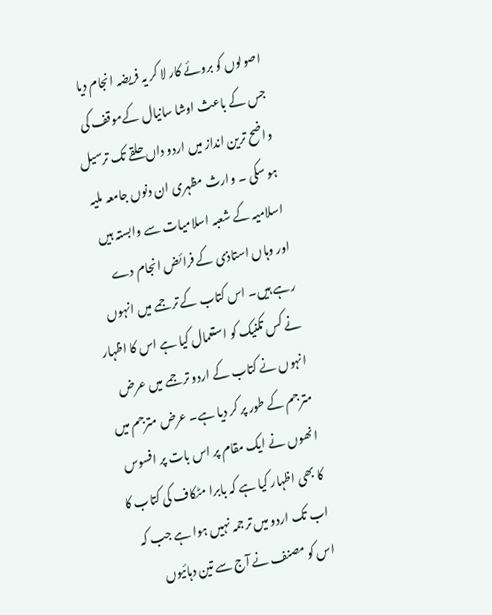اصولوں کو بروئے کار لا کر یہ فریضہ انجام دیا جس کے باعث اوشا سانیال کےموقف کی واضح ترین انداز میں اردو داں حلقے تک ترسیل ہو سکی ۔ وارث مظہری ان دنوں جامعہ ملیہ اسلامیہ کے شعبہ اسلامیات سے وابستہ ہیں اور وہاں استاذی کے فرائض انجام دے رہے ہیں۔ اس کتاب کے ترجمے میں انہوں نے کس تکنیک کو استعمال کیا ہے اس کا اظہار انہوں نے کتاب کے اردو ترجمے میں عرض مترجم کے طور پر کر دیا ہے۔ عرض مترجم میں انھوں نے ایک مقام پر اس بات پر افسوس کا بھی اظہار کیا ہے کہ بابرا مٹکاف کی کتاب کا اب تک اردو میں ترجمہ نہیں ہوا ہے جب کہ اس کو مصنف نے آج سے تین دہائیوں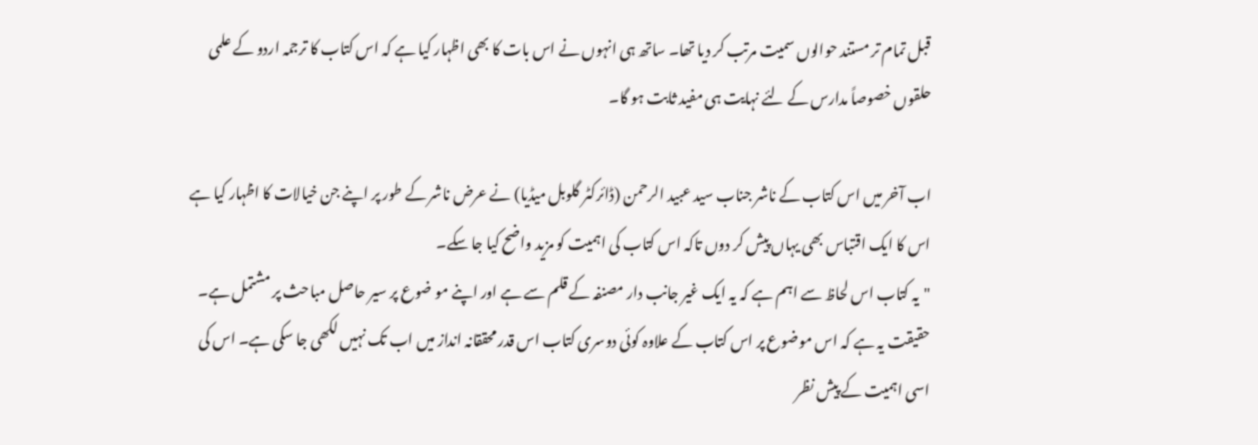قبل تمام تر مستند حوالوں سمیت مرتب کر دیا تھا۔ ساتھ ہی انہوں نے اس بات کا بھی اظہار کیا ہے کہ اس کتاب کا ترجمہ اردو کے علمی حلقوں خصوصاً مدارس کے لئے نہایت ہی مفید ثابت ہو گا۔

اب آخر میں اس کتاب کے ناشر جناب سید عبید الرحمن (ڈائرکٹر گلوبل میڈیا) نے عرض ناشر کے طور پر اپنے جن خیالات کا اظہار کیا ہے اس کا ایک اقتباس بھی یہاں پیش کر دوں تاکہ اس کتاب کی اہمیت کو مزید واضح کیا جا سکے۔
"یہ کتاب اس لحاظ سے اہم ہے کہ یہ ایک غیر جانب دار مصنفہ کے قلم سے ہے اور اپنے مو ضوع پر سیر حاصل مباحث پر مشتمل ہے۔ حقیقت یہ ہے کہ اس موضوع پر اس کتاب کے علاوہ کوئی دوسری کتاب اس قدر محققانہ انداز میں اب تک نہیں لکھی جا سکی ہے۔ اس کی اسی اہمیت کے پیش نظر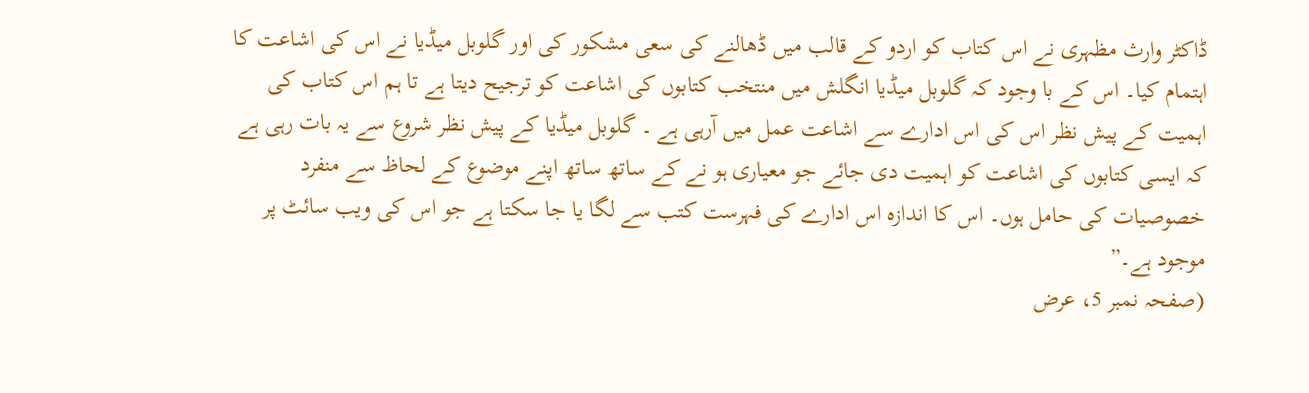ڈاکٹر وارث مظہری نے اس کتاب کو اردو کے قالب میں ڈھالنے کی سعی مشکور کی اور گلوبل میڈیا نے اس کی اشاعت کا اہتمام کیا۔ اس کے با وجود کہ گلوبل میڈیا انگلش میں منتخب کتابوں کی اشاعت کو ترجیح دیتا ہے تا ہم اس کتاب کی اہمیت کے پیش نظر اس کی اس ادارے سے اشاعت عمل میں آرہی ہے ۔ گلوبل میڈیا کے پیش نظر شروع سے یہ بات رہی ہے کہ ایسی کتابوں کی اشاعت کو اہمیت دی جائے جو معیاری ہو نے کے ساتھ ساتھ اپنے موضوع کے لحاظ سے منفرد خصوصیات کی حامل ہوں۔ اس کا اندازہ اس ادارے کی فہرست کتب سے لگا یا جا سکتا ہے جو اس کی ویب سائٹ پر موجود ہے۔”
(صفحہ نمبر 5، عرض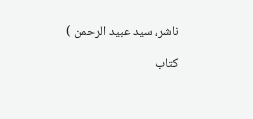ناشر، سید عبید الرحمن )

کتاب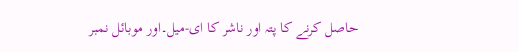حاصل کرنے کا پتہ اور ناشر کا ای-میل۔اور موبائل نمبر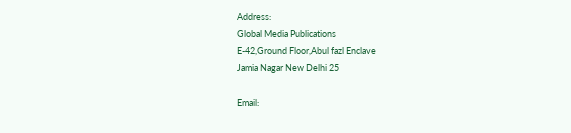Address:
Global Media Publications
E-42,Ground Floor,Abul fazl Enclave
Jamia Nagar New Delhi 25

Email: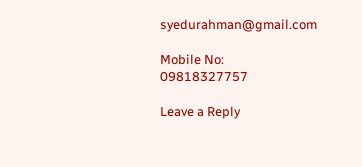syedurahman@gmail.com

Mobile No:
09818327757

Leave a Reply